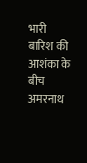भारी बारिश की आशंका के बीच अमरनाथ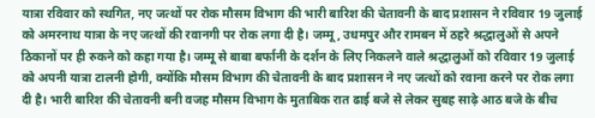यात्रा रविवार को स्थगित, नए जत्थों पर रोक मौसम विभाग की भारी बारिश की चेतावनी के बाद प्रशासन ने रविवार 19 जुलाई को अमरनाथ यात्रा के नए जत्थों की रवानगी पर रोक लगा दी है। जम्मू, उधमपुर और रामबन में ठहरे श्रद्धालुओं से अपने ठिकानों पर ही रुकने को कहा गया है। जम्मू से बाबा बर्फानी के दर्शन के लिए निकलने वाले श्रद्धालुओं को रविवार 19 जुलाई को अपनी यात्रा टालनी होगी, क्योंकि मौसम विभाग की चेतावनी के बाद प्रशासन ने नए जत्थों को रवाना करने पर रोक लगा दी है। भारी बारिश की चेतावनी बनी वजह मौसम विभाग के मुताबिक रात ढाई बजे से लेकर सुबह साढ़े आठ बजे के बीच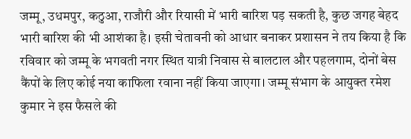जम्मू, उधमपुर, कठुआ, राजौरी और रियासी में भारी बारिश पड़ सकती है, कुछ जगह बेहद भारी बारिश की भी आशंका है। इसी चेतावनी को आधार बनाकर प्रशासन ने तय किया है कि रविवार को जम्मू के भगवती नगर स्थित यात्री निवास से बालटाल और पहलगाम, दोनों बेस कैंपों के लिए कोई नया काफिला रवाना नहीं किया जाएगा। जम्मू संभाग के आयुक्त रमेश कुमार ने इस फैसले की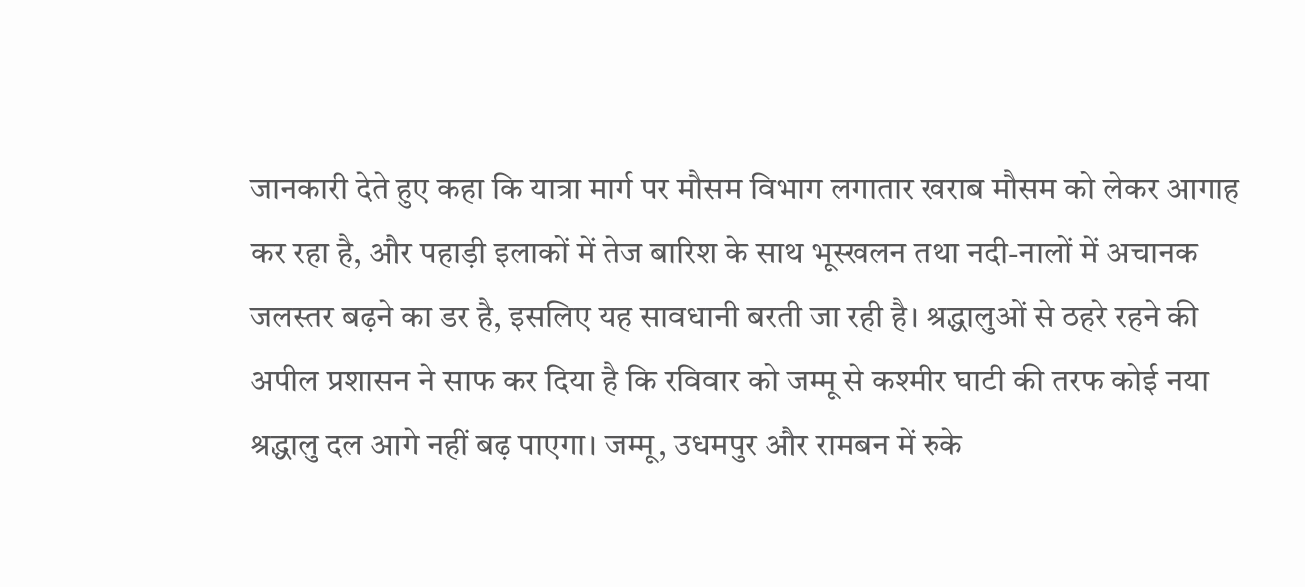जानकारी देते हुए कहा कि यात्रा मार्ग पर मौसम विभाग लगातार खराब मौसम को लेकर आगाह कर रहा है, और पहाड़ी इलाकों में तेज बारिश के साथ भूस्खलन तथा नदी-नालों में अचानक जलस्तर बढ़ने का डर है, इसलिए यह सावधानी बरती जा रही है। श्रद्धालुओं से ठहरे रहने की अपील प्रशासन ने साफ कर दिया है कि रविवार को जम्मू से कश्मीर घाटी की तरफ कोई नया श्रद्धालु दल आगे नहीं बढ़ पाएगा। जम्मू, उधमपुर और रामबन में रुके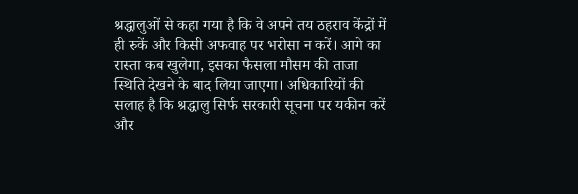श्रद्धालुओं से कहा गया है कि वे अपने तय ठहराव केंद्रों में ही रुकें और किसी अफवाह पर भरोसा न करें। आगे का रास्ता कब खुलेगा, इसका फैसला मौसम की ताजा स्थिति देखने के बाद लिया जाएगा। अधिकारियों की सलाह है कि श्रद्धालु सिर्फ सरकारी सूचना पर यकीन करें और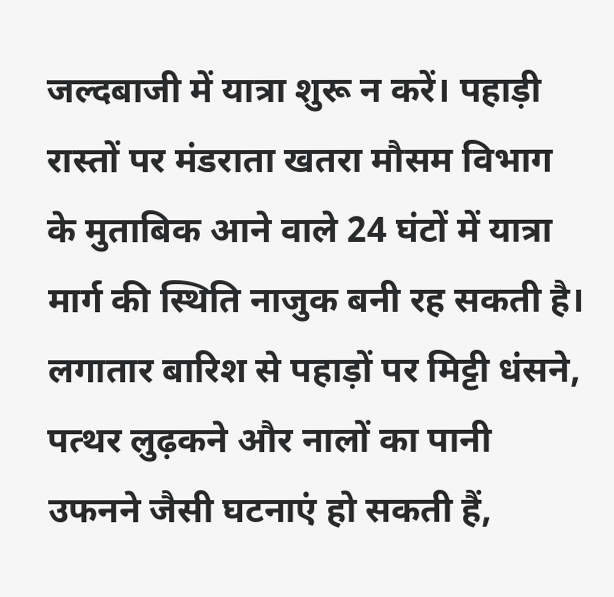जल्दबाजी में यात्रा शुरू न करें। पहाड़ी रास्तों पर मंडराता खतरा मौसम विभाग के मुताबिक आने वाले 24 घंटों में यात्रा मार्ग की स्थिति नाजुक बनी रह सकती है। लगातार बारिश से पहाड़ों पर मिट्टी धंसने, पत्थर लुढ़कने और नालों का पानी उफनने जैसी घटनाएं हो सकती हैं,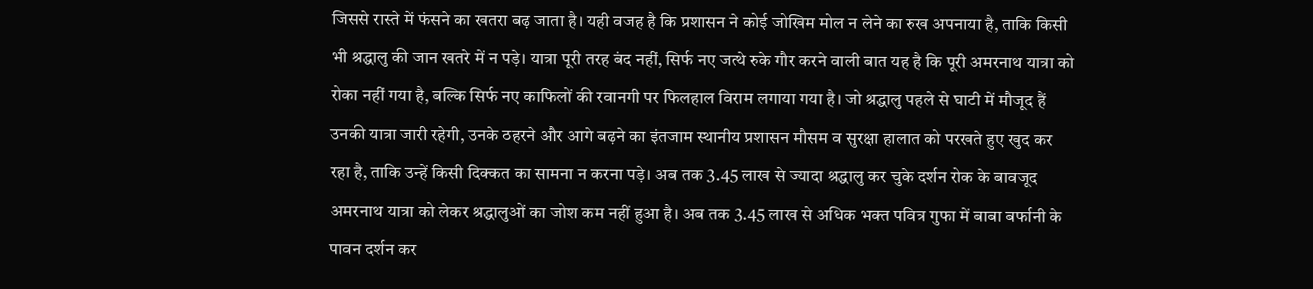जिससे रास्ते में फंसने का खतरा बढ़ जाता है। यही वजह है कि प्रशासन ने कोई जोखिम मोल न लेने का रुख अपनाया है, ताकि किसी भी श्रद्धालु की जान खतरे में न पड़े। यात्रा पूरी तरह बंद नहीं, सिर्फ नए जत्थे रुके गौर करने वाली बात यह है कि पूरी अमरनाथ यात्रा को रोका नहीं गया है, बल्कि सिर्फ नए काफिलों की रवानगी पर फिलहाल विराम लगाया गया है। जो श्रद्धालु पहले से घाटी में मौजूद हैं उनकी यात्रा जारी रहेगी, उनके ठहरने और आगे बढ़ने का इंतजाम स्थानीय प्रशासन मौसम व सुरक्षा हालात को परखते हुए खुद कर रहा है, ताकि उन्हें किसी दिक्कत का सामना न करना पड़े। अब तक 3.45 लाख से ज्यादा श्रद्धालु कर चुके दर्शन रोक के बावजूद अमरनाथ यात्रा को लेकर श्रद्धालुओं का जोश कम नहीं हुआ है। अब तक 3.45 लाख से अधिक भक्त पवित्र गुफा में बाबा बर्फानी के पावन दर्शन कर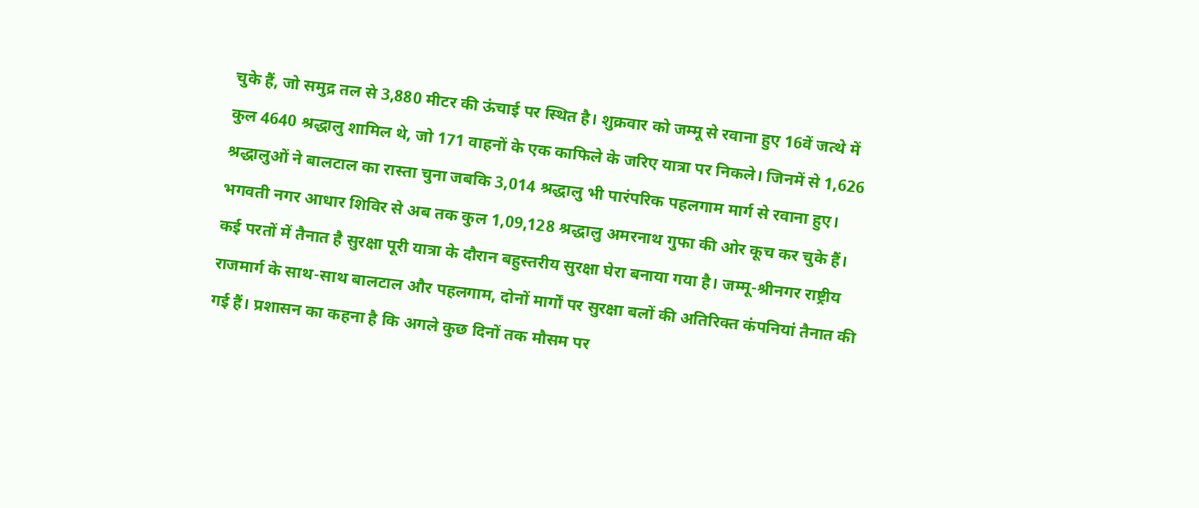चुके हैं, जो समुद्र तल से 3,880 मीटर की ऊंचाई पर स्थित है। शुक्रवार को जम्मू से रवाना हुए 16वें जत्थे में कुल 4640 श्रद्धालु शामिल थे, जो 171 वाहनों के एक काफिले के जरिए यात्रा पर निकले। जिनमें से 1,626 श्रद्धालुओं ने बालटाल का रास्ता चुना जबकि 3,014 श्रद्धालु भी पारंपरिक पहलगाम मार्ग से रवाना हुए। भगवती नगर आधार शिविर से अब तक कुल 1,09,128 श्रद्धालु अमरनाथ गुफा की ओर कूच कर चुके हैं। कई परतों में तैनात है सुरक्षा पूरी यात्रा के दौरान बहुस्तरीय सुरक्षा घेरा बनाया गया है। जम्मू-श्रीनगर राष्ट्रीय राजमार्ग के साथ-साथ बालटाल और पहलगाम, दोनों मार्गों पर सुरक्षा बलों की अतिरिक्त कंपनियां तैनात की गई हैं। प्रशासन का कहना है कि अगले कुछ दिनों तक मौसम पर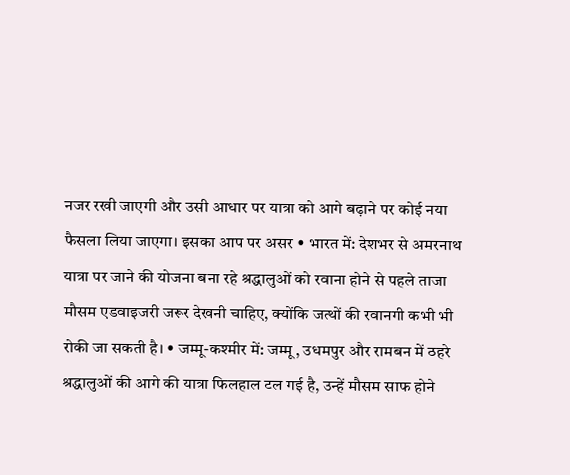नजर रखी जाएगी और उसी आधार पर यात्रा को आगे बढ़ाने पर कोई नया फैसला लिया जाएगा। इसका आप पर असर • भारत में: देशभर से अमरनाथ यात्रा पर जाने की योजना बना रहे श्रद्धालुओं को रवाना होने से पहले ताजा मौसम एडवाइजरी जरूर देखनी चाहिए, क्योंकि जत्थों की रवानगी कभी भी रोकी जा सकती है। • जम्मू-कश्मीर में: जम्मू, उधमपुर और रामबन में ठहरे श्रद्धालुओं की आगे की यात्रा फिलहाल टल गई है, उन्हें मौसम साफ होने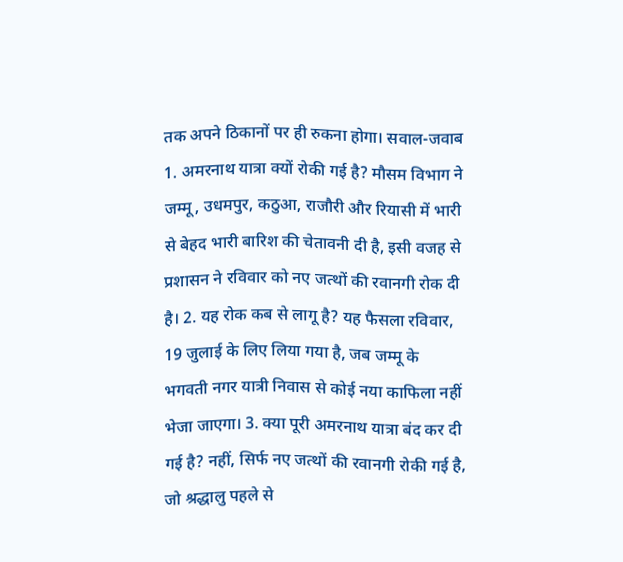तक अपने ठिकानों पर ही रुकना होगा। सवाल-जवाब 1. अमरनाथ यात्रा क्यों रोकी गई है? मौसम विभाग ने जम्मू, उधमपुर, कठुआ, राजौरी और रियासी में भारी से बेहद भारी बारिश की चेतावनी दी है, इसी वजह से प्रशासन ने रविवार को नए जत्थों की रवानगी रोक दी है। 2. यह रोक कब से लागू है? यह फैसला रविवार, 19 जुलाई के लिए लिया गया है, जब जम्मू के भगवती नगर यात्री निवास से कोई नया काफिला नहीं भेजा जाएगा। 3. क्या पूरी अमरनाथ यात्रा बंद कर दी गई है? नहीं, सिर्फ नए जत्थों की रवानगी रोकी गई है, जो श्रद्धालु पहले से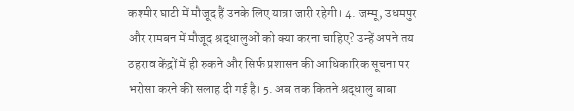कश्मीर घाटी में मौजूद हैं उनके लिए यात्रा जारी रहेगी। 4. जम्मू, उधमपुर और रामबन में मौजूद श्रद्धालुओं को क्या करना चाहिए? उन्हें अपने तय ठहराव केंद्रों में ही रुकने और सिर्फ प्रशासन की आधिकारिक सूचना पर भरोसा करने की सलाह दी गई है। 5. अब तक कितने श्रद्धालु बाबा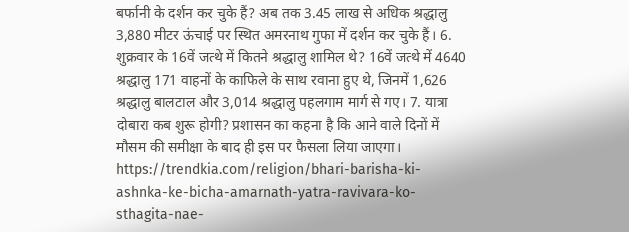बर्फानी के दर्शन कर चुके हैं? अब तक 3.45 लाख से अधिक श्रद्धालु 3,880 मीटर ऊंचाई पर स्थित अमरनाथ गुफा में दर्शन कर चुके हैं। 6. शुक्रवार के 16वें जत्थे में कितने श्रद्धालु शामिल थे? 16वें जत्थे में 4640 श्रद्धालु 171 वाहनों के काफिले के साथ रवाना हुए थे, जिनमें 1,626 श्रद्धालु बालटाल और 3,014 श्रद्धालु पहलगाम मार्ग से गए। 7. यात्रा दोबारा कब शुरू होगी? प्रशासन का कहना है कि आने वाले दिनों में मौसम की समीक्षा के बाद ही इस पर फैसला लिया जाएगा। https://trendkia.com/religion/bhari-barisha-ki-ashnka-ke-bicha-amarnath-yatra-ravivara-ko-sthagita-nae-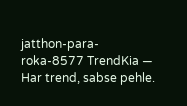jatthon-para-roka-8577 TrendKia — Har trend, sabse pehle.